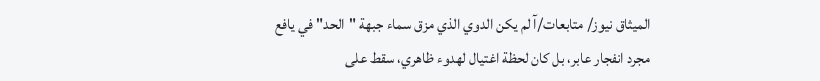الميثاق نيوز/ متابعات/آ لم يكن الدوي الذي مزق سماء جبهة "الحد" في يافع مجرد انفجار عابر، بل كان لحظة اغتيال لهدوء ظاهري، سقط على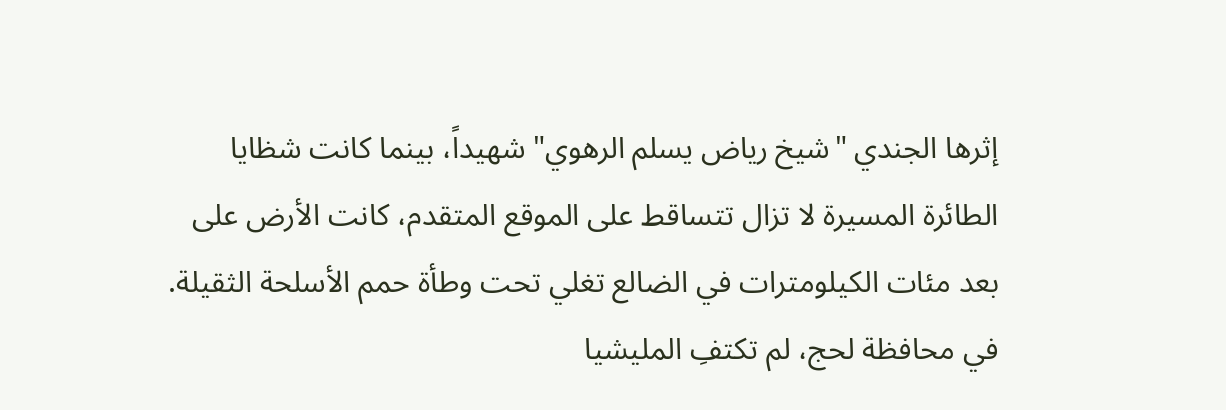إثرها الجندي "شيخ رياض يسلم الرهوي" شهيداً، بينما كانت شظايا الطائرة المسيرة لا تزال تتساقط على الموقع المتقدم، كانت الأرض على بعد مئات الكيلومترات في الضالع تغلي تحت وطأة حمم الأسلحة الثقيلة.
في محافظة لحج، لم تكتفِ المليشيا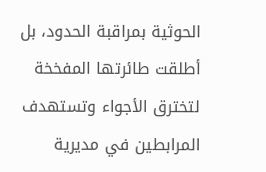الحوثية بمراقبة الحدود، بل أطلقت طائرتها المفخخة لتخترق الأجواء وتستهدف المرابطين في مديرية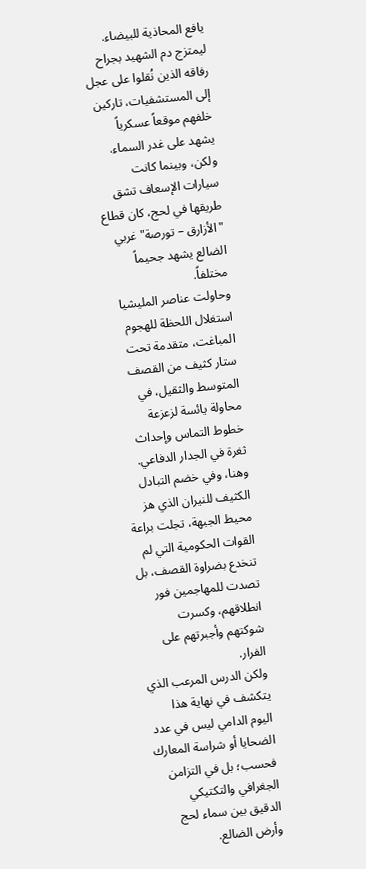يافع المحاذية للبيضاء.
ليمتزج دم الشهيد بجراح رفاقه الذين نُقلوا على عجل إلى المستشفيات، تاركين خلفهم موقعاً عسكرياً يشهد على غدر السماء.
ولكن، وبينما كانت سيارات الإسعاف تشق طريقها في لحج، كان قطاع "الأزارق – تورصة" غربي الضالع يشهد جحيماً مختلفاً.
وحاولت عناصر المليشيا استغلال اللحظة للهجوم المباغت، متقدمة تحت ستار كثيف من القصف المتوسط والثقيل، في محاولة يائسة لزعزعة خطوط التماس وإحداث ثغرة في الجدار الدفاعي.
وهنا، وفي خضم التبادل الكثيف للنيران الذي هز محيط الجبهة، تجلت براعة القوات الحكومية التي لم تنخدع بضراوة القصف، بل تصدت للمهاجمين فور انطلاقهم، وكسرت شوكتهم وأجبرتهم على الفرار.
ولكن الدرس المرعب الذي يتكشف في نهاية هذا اليوم الدامي ليس في عدد الضحايا أو شراسة المعارك فحسب؛ بل في التزامن الجغرافي والتكتيكي الدقيق بين سماء لحج وأرض الضالع.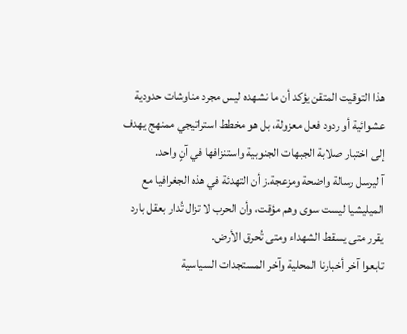هذا التوقيت المتقن يؤكد أن ما نشهده ليس مجرد مناوشات حدودية عشوائية أو ردود فعل معزولة، بل هو مخطط استراتيجي ممنهج يهدف إلى اختبار صلابة الجبهات الجنوبية واستنزافها في آنٍ واحد.
آ ليرسل رسالة واضحة ومزعجة.ز أن التهدئة في هذه الجغرافيا مع الميليشيا ليست سوى وهم مؤقت، وأن الحرب لا تزال تُدار بعقل بارد يقرر متى يسقط الشهداء ومتى تُحرق الأرض.
تابعوا آخر أخبارنا المحلية وآخر المستجدات السياسية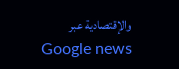والإقتصادية عبر Google news